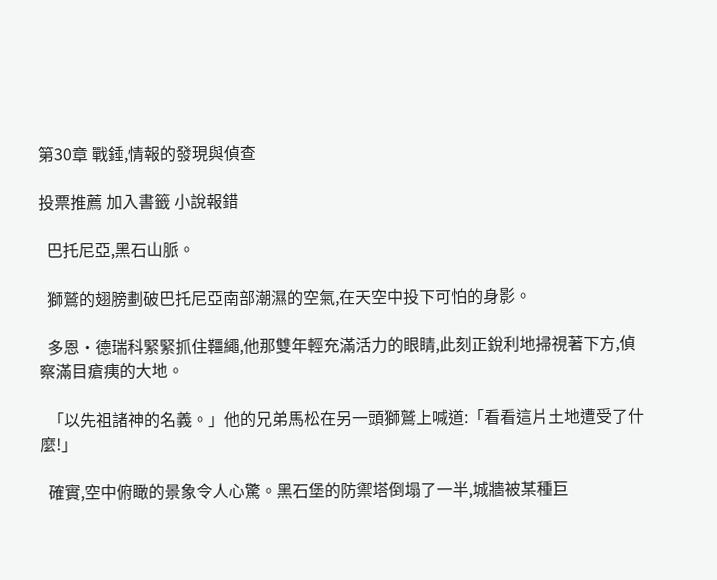第30章 戰錘,情報的發現與偵查

投票推薦 加入書籤 小說報錯

  巴托尼亞,黑石山脈。

  獅鷲的翅膀劃破巴托尼亞南部潮濕的空氣,在天空中投下可怕的身影。

  多恩·德瑞科緊緊抓住韁繩,他那雙年輕充滿活力的眼睛,此刻正銳利地掃視著下方,偵察滿目瘡痍的大地。

  「以先祖諸神的名義。」他的兄弟馬松在另一頭獅鷲上喊道:「看看這片土地遭受了什麼!」

  確實,空中俯瞰的景象令人心驚。黑石堡的防禦塔倒塌了一半,城牆被某種巨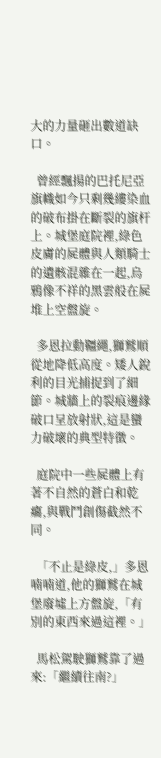大的力量砸出數道缺口。

  曾經飄揚的巴托尼亞旗幟如今只剩幾縷染血的破布掛在斷裂的旗杆上。城堡庭院裡,綠色皮膚的屍體與人類騎士的遺骸混雜在一起,烏鴉像不祥的黑雲般在屍堆上空盤旋。

  多恩拉動韁繩,獅鷲順從地降低高度。矮人銳利的目光捕捉到了細節。城牆上的裂痕邊緣破口呈放射狀,這是蠻力破壞的典型特徵。

  庭院中一些屍體上有著不自然的蒼白和乾癟,與戰鬥創傷截然不同。

  「不止是綠皮,」多恩喃喃道,他的獅鷲在城堡廢墟上方盤旋,「有別的東西來過這裡。」

  馬松駕駛獅鷲靠了過來:「繼續往南?」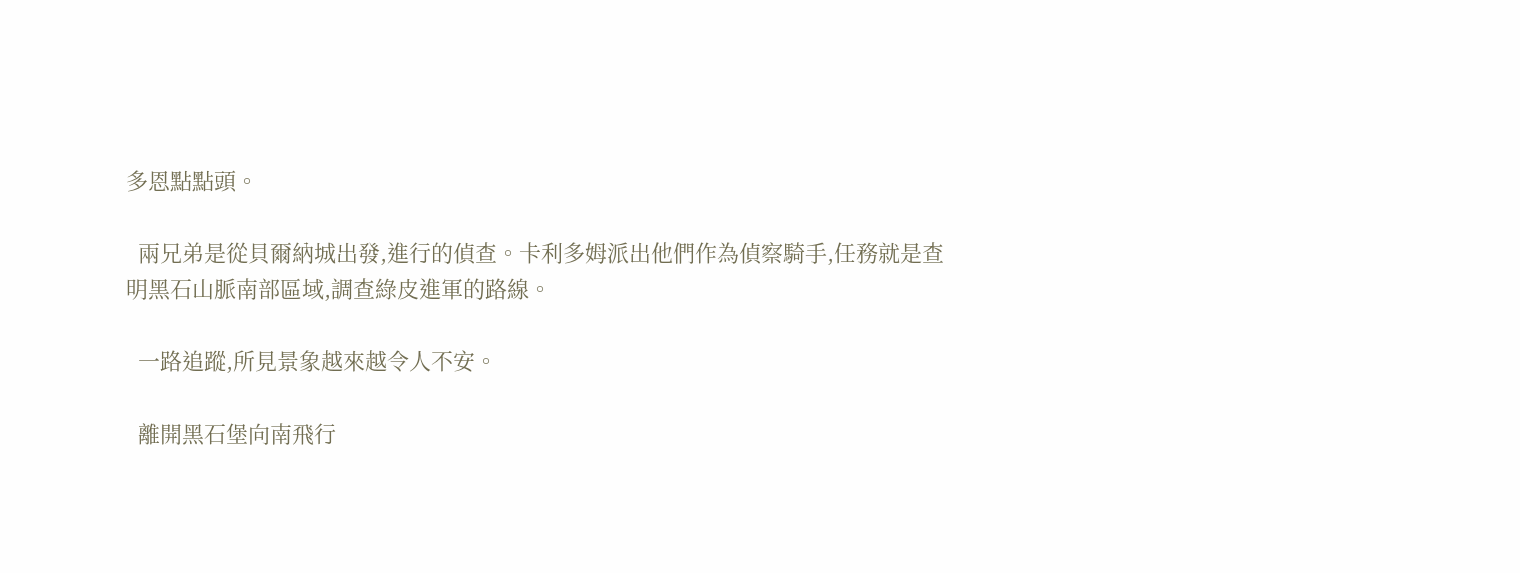多恩點點頭。

  兩兄弟是從貝爾納城出發,進行的偵查。卡利多姆派出他們作為偵察騎手,任務就是查明黑石山脈南部區域,調查綠皮進軍的路線。

  一路追蹤,所見景象越來越令人不安。

  離開黑石堡向南飛行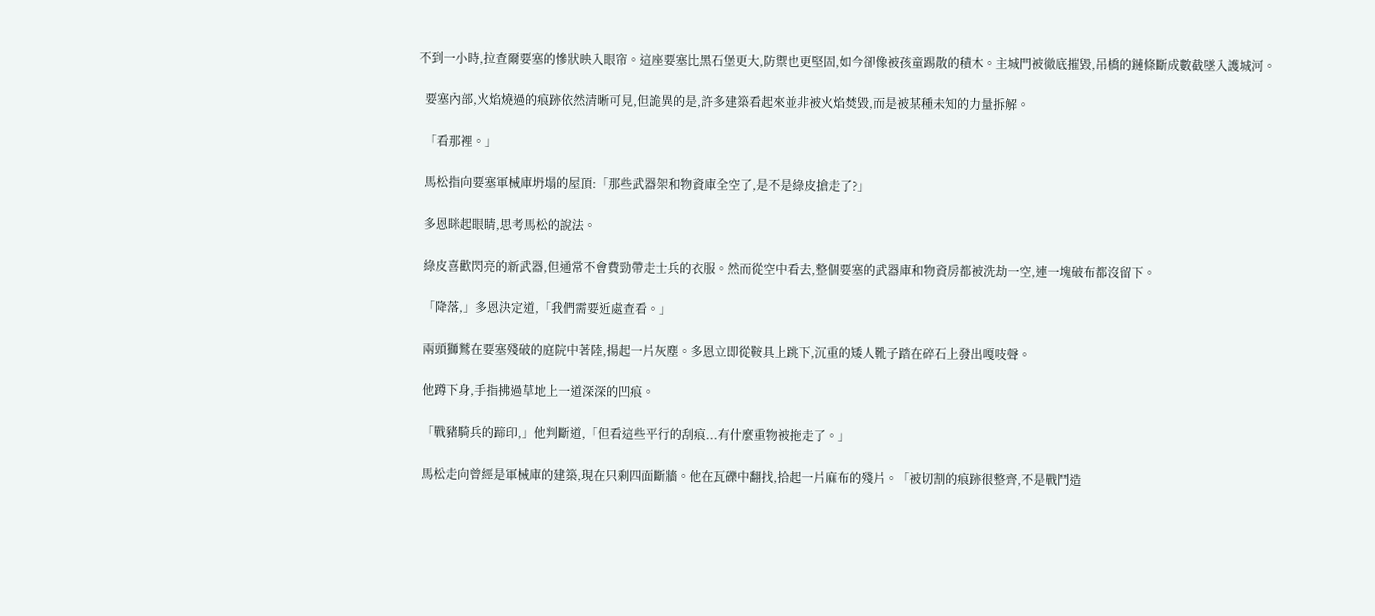不到一小時,拉查爾要塞的慘狀映入眼帘。這座要塞比黑石堡更大,防禦也更堅固,如今卻像被孩童踢散的積木。主城門被徹底摧毀,吊橋的鏈條斷成數截墜入護城河。

  要塞內部,火焰燒過的痕跡依然清晰可見,但詭異的是,許多建築看起來並非被火焰焚毀,而是被某種未知的力量拆解。

  「看那裡。」

  馬松指向要塞軍械庫坍塌的屋頂:「那些武器架和物資庫全空了,是不是綠皮搶走了?」

  多恩眯起眼睛,思考馬松的說法。

  綠皮喜歡閃亮的新武器,但通常不會費勁帶走士兵的衣服。然而從空中看去,整個要塞的武器庫和物資房都被洗劫一空,連一塊破布都沒留下。

  「降落,」多恩決定道,「我們需要近處查看。」

  兩頭獅鷲在要塞殘破的庭院中著陸,揚起一片灰塵。多恩立即從鞍具上跳下,沉重的矮人靴子踏在碎石上發出嘎吱聲。

  他蹲下身,手指拂過草地上一道深深的凹痕。

  「戰豬騎兵的蹄印,」他判斷道,「但看這些平行的刮痕...有什麼重物被拖走了。」

  馬松走向曾經是軍械庫的建築,現在只剩四面斷牆。他在瓦礫中翻找,拾起一片麻布的殘片。「被切割的痕跡很整齊,不是戰鬥造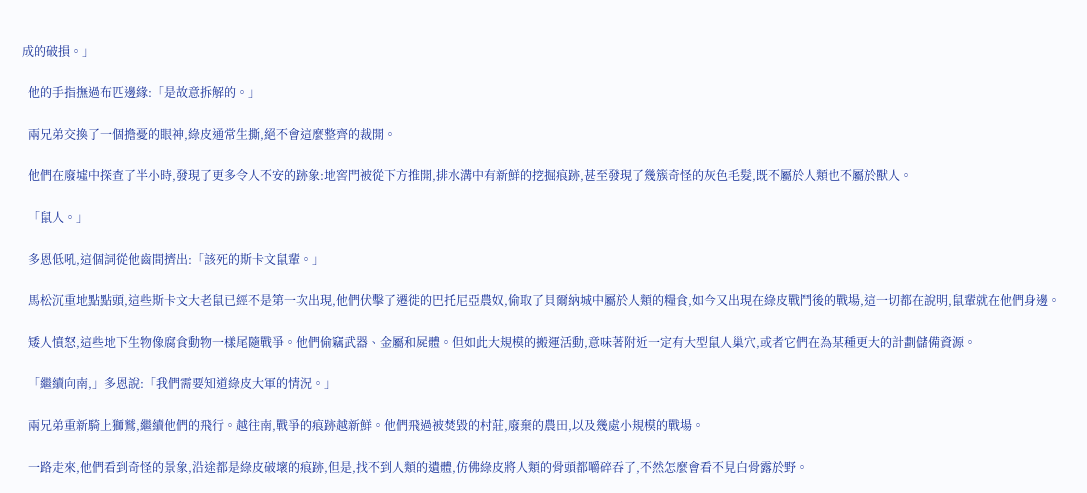成的破損。」

  他的手指撫過布匹邊緣:「是故意拆解的。」

  兩兄弟交換了一個擔憂的眼神,綠皮通常生撕,絕不會這麼整齊的裁開。

  他們在廢墟中探查了半小時,發現了更多令人不安的跡象:地窖門被從下方推開,排水溝中有新鮮的挖掘痕跡,甚至發現了幾簇奇怪的灰色毛髮,既不屬於人類也不屬於獸人。

  「鼠人。」

  多恩低吼,這個詞從他齒間擠出:「該死的斯卡文鼠輩。」

  馬松沉重地點點頭,這些斯卡文大老鼠已經不是第一次出現,他們伏擊了遷徙的巴托尼亞農奴,偷取了貝爾納城中屬於人類的糧食,如今又出現在綠皮戰鬥後的戰場,這一切都在說明,鼠輩就在他們身邊。

  矮人憤怒,這些地下生物像腐食動物一樣尾隨戰爭。他們偷竊武器、金屬和屍體。但如此大規模的搬運活動,意味著附近一定有大型鼠人巢穴,或者它們在為某種更大的計劃儲備資源。

  「繼續向南,」多恩說:「我們需要知道綠皮大軍的情況。」

  兩兄弟重新騎上獅鷲,繼續他們的飛行。越往南,戰爭的痕跡越新鮮。他們飛過被焚毀的村莊,廢棄的農田,以及幾處小規模的戰場。

  一路走來,他們看到奇怪的景象,沿途都是綠皮破壞的痕跡,但是,找不到人類的遺體,仿佛綠皮將人類的骨頭都嚼碎吞了,不然怎麼會看不見白骨露於野。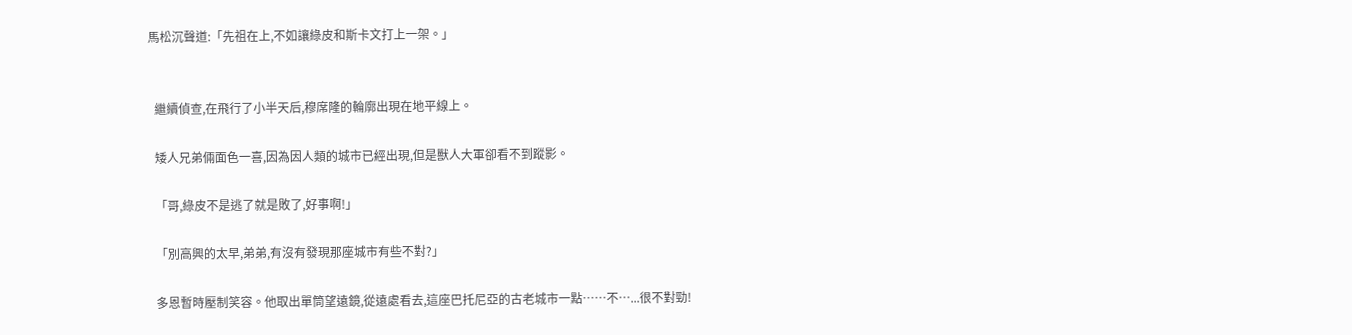馬松沉聲道:「先祖在上,不如讓綠皮和斯卡文打上一架。」


  繼續偵查,在飛行了小半天后,穆席隆的輪廓出現在地平線上。

  矮人兄弟倆面色一喜,因為因人類的城市已經出現,但是獸人大軍卻看不到蹤影。

  「哥,綠皮不是逃了就是敗了,好事啊!」

  「別高興的太早,弟弟,有沒有發現那座城市有些不對?」

  多恩暫時壓制笑容。他取出單筒望遠鏡,從遠處看去,這座巴托尼亞的古老城市一點……不…...很不對勁!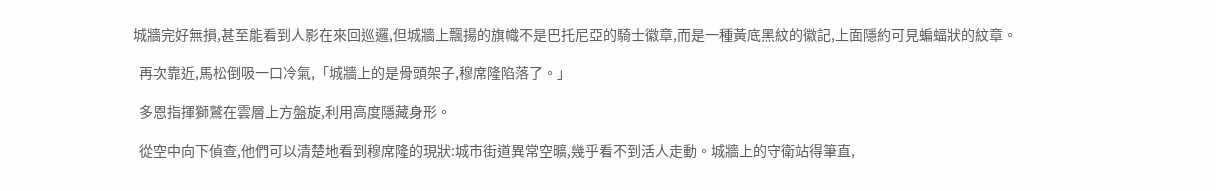城牆完好無損,甚至能看到人影在來回巡邏,但城牆上飄揚的旗幟不是巴托尼亞的騎士徽章,而是一種黃底黑紋的徽記,上面隱約可見蝙蝠狀的紋章。

  再次靠近,馬松倒吸一口冷氣,「城牆上的是骨頭架子,穆席隆陷落了。」

  多恩指揮獅鷲在雲層上方盤旋,利用高度隱藏身形。

  從空中向下偵查,他們可以清楚地看到穆席隆的現狀:城市街道異常空曠,幾乎看不到活人走動。城牆上的守衛站得筆直,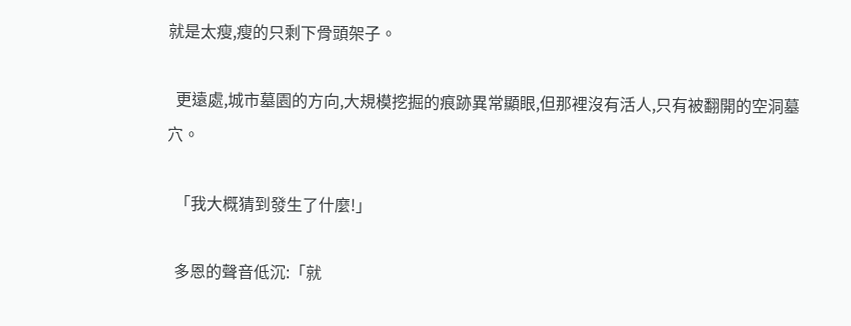就是太瘦,瘦的只剩下骨頭架子。

  更遠處,城市墓園的方向,大規模挖掘的痕跡異常顯眼,但那裡沒有活人,只有被翻開的空洞墓穴。

  「我大概猜到發生了什麼!」

  多恩的聲音低沉:「就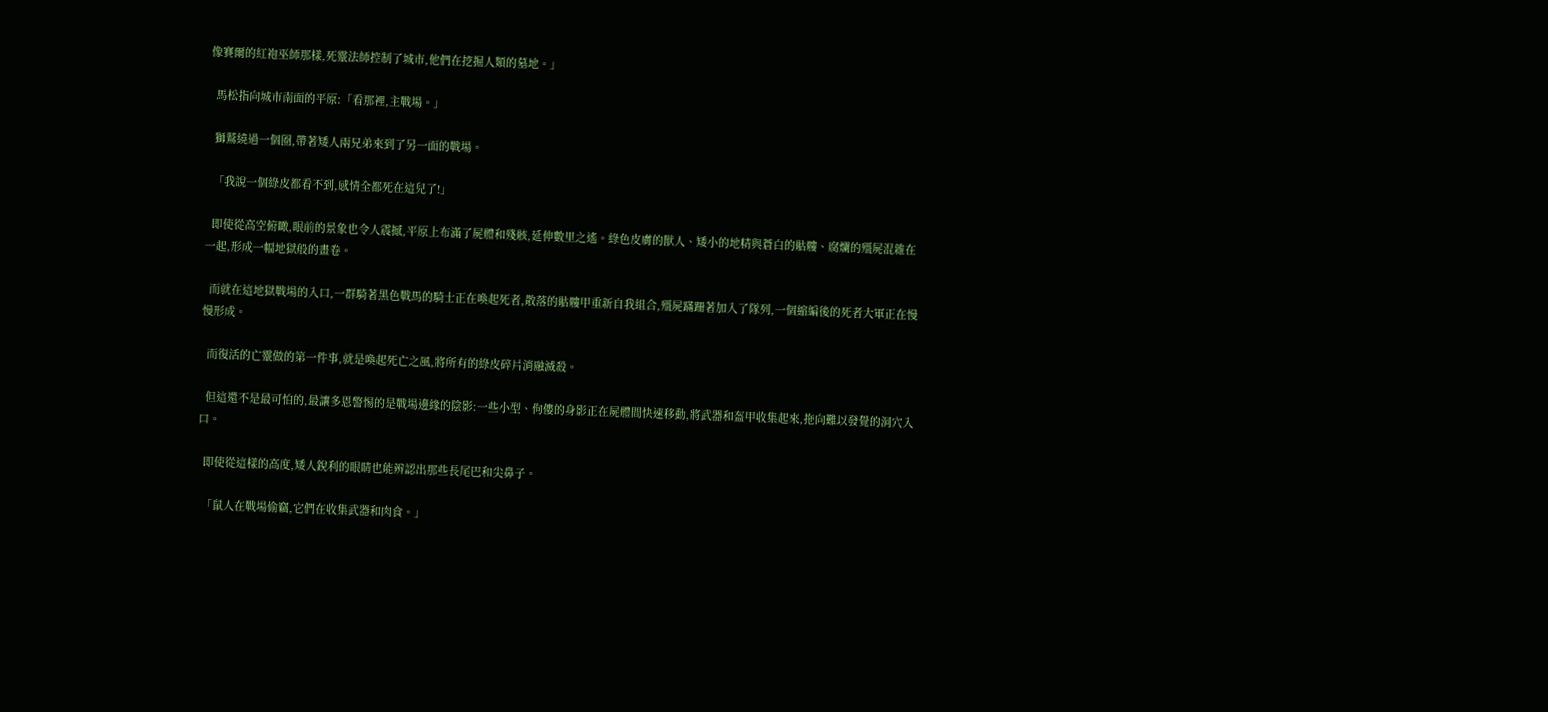像賽爾的紅袍巫師那樣,死靈法師控制了城市,他們在挖掘人類的墓地。」

  馬松指向城市南面的平原:「看那裡,主戰場。」

  獅鷲繞過一個圈,帶著矮人兩兄弟來到了另一面的戰場。

  「我說一個綠皮都看不到,感情全都死在這兒了!」

  即使從高空俯瞰,眼前的景象也令人震撼,平原上布滿了屍體和殘骸,延伸數里之遙。綠色皮膚的獸人、矮小的地精與蒼白的骷髏、腐爛的殭屍混雜在一起,形成一幅地獄般的畫卷。

  而就在這地獄戰場的入口,一群騎著黑色戰馬的騎士正在喚起死者,散落的骷髏甲重新自我組合,殭屍蹣跚著加入了隊列,一個縮編後的死者大軍正在慢慢形成。

  而復活的亡靈做的第一件事,就是喚起死亡之風,將所有的綠皮碎片消融滅殺。

  但這還不是最可怕的,最讓多恩警惕的是戰場邊緣的陰影:一些小型、佝僂的身影正在屍體間快速移動,將武器和盔甲收集起來,拖向難以發覺的洞穴入口。

  即使從這樣的高度,矮人銳利的眼睛也能辨認出那些長尾巴和尖鼻子。

  「鼠人在戰場偷竊,它們在收集武器和肉食。」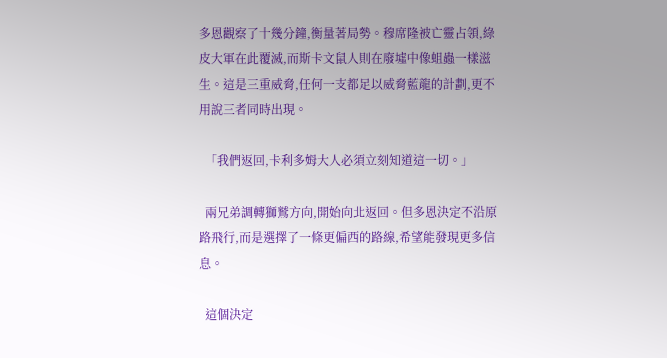多恩觀察了十幾分鐘,衡量著局勢。穆席隆被亡靈占領,綠皮大軍在此覆滅,而斯卡文鼠人則在廢墟中像蛆蟲一樣滋生。這是三重威脅,任何一支都足以威脅藍龍的計劃,更不用說三者同時出現。

  「我們返回,卡利多姆大人必須立刻知道這一切。」

  兩兄弟調轉獅鷲方向,開始向北返回。但多恩決定不沿原路飛行,而是選擇了一條更偏西的路線,希望能發現更多信息。

  這個決定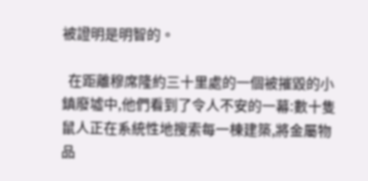被證明是明智的。

  在距離穆席隆約三十里處的一個被摧毀的小鎮廢墟中,他們看到了令人不安的一幕:數十隻鼠人正在系統性地搜索每一棟建築,將金屬物品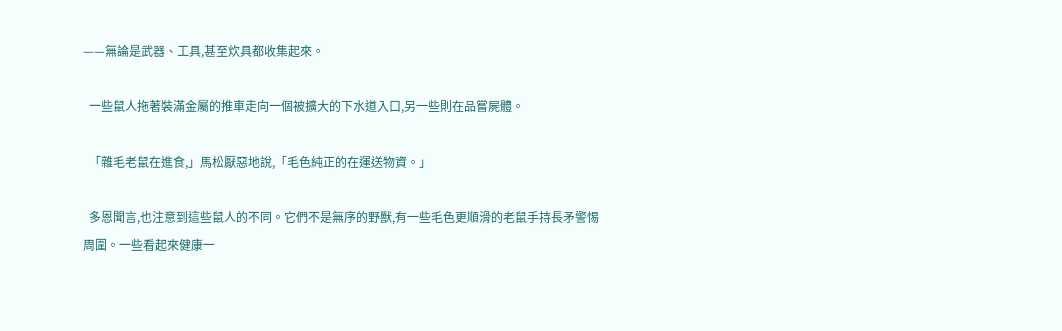——無論是武器、工具,甚至炊具都收集起來。

  一些鼠人拖著裝滿金屬的推車走向一個被擴大的下水道入口,另一些則在品嘗屍體。

  「雜毛老鼠在進食,」馬松厭惡地說,「毛色純正的在運送物資。」

  多恩聞言,也注意到這些鼠人的不同。它們不是無序的野獸,有一些毛色更順滑的老鼠手持長矛警惕周圍。一些看起來健康一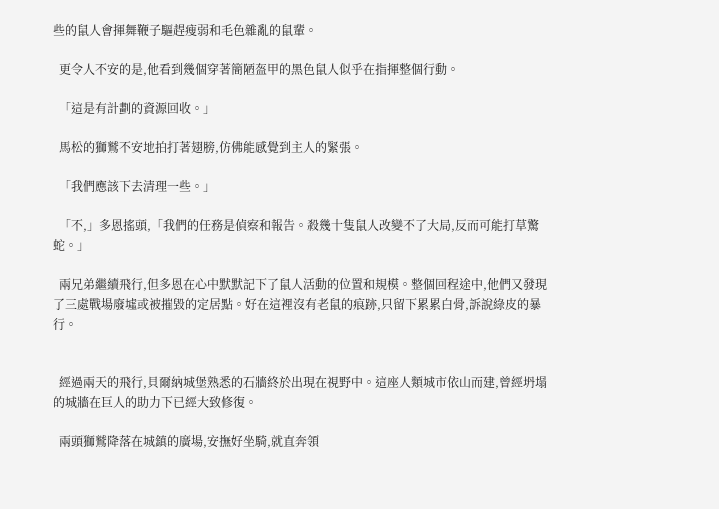些的鼠人會揮舞鞭子驅趕瘦弱和毛色雜亂的鼠輩。

  更令人不安的是,他看到幾個穿著簡陋盔甲的黑色鼠人似乎在指揮整個行動。

  「這是有計劃的資源回收。」

  馬松的獅鷲不安地拍打著翅膀,仿佛能感覺到主人的緊張。

  「我們應該下去清理一些。」

  「不,」多恩搖頭,「我們的任務是偵察和報告。殺幾十隻鼠人改變不了大局,反而可能打草驚蛇。」

  兩兄弟繼續飛行,但多恩在心中默默記下了鼠人活動的位置和規模。整個回程途中,他們又發現了三處戰場廢墟或被摧毀的定居點。好在這裡沒有老鼠的痕跡,只留下累累白骨,訴說綠皮的暴行。


  經過兩天的飛行,貝爾納城堡熟悉的石牆終於出現在視野中。這座人類城市依山而建,曾經坍塌的城牆在巨人的助力下已經大致修復。

  兩頭獅鷲降落在城鎮的廣場,安撫好坐騎,就直奔領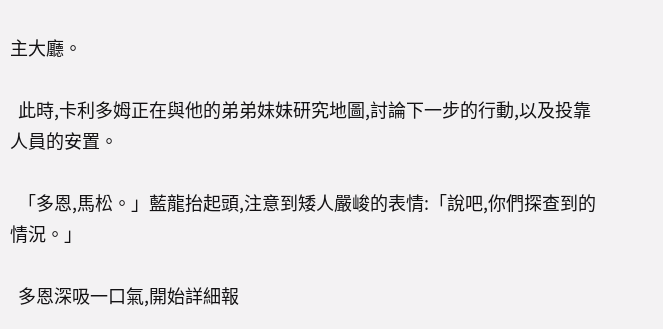主大廳。

  此時,卡利多姆正在與他的弟弟妹妹研究地圖,討論下一步的行動,以及投靠人員的安置。

  「多恩,馬松。」藍龍抬起頭,注意到矮人嚴峻的表情:「說吧,你們探查到的情況。」

  多恩深吸一口氣,開始詳細報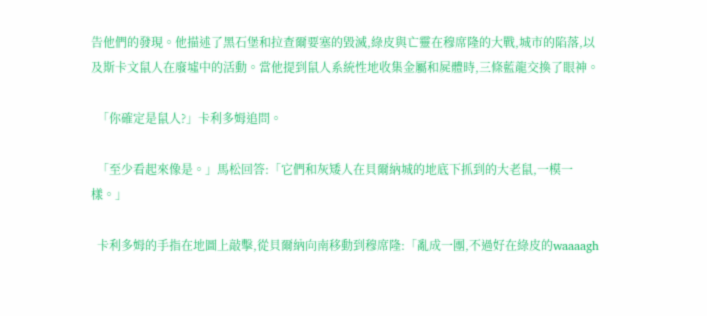告他們的發現。他描述了黑石堡和拉查爾要塞的毀滅,綠皮與亡靈在穆席隆的大戰,城市的陷落,以及斯卡文鼠人在廢墟中的活動。當他提到鼠人系統性地收集金屬和屍體時,三條藍龍交換了眼神。

  「你確定是鼠人?」卡利多姆追問。

  「至少看起來像是。」馬松回答:「它們和灰矮人在貝爾納城的地底下抓到的大老鼠,一模一樣。」

  卡利多姆的手指在地圖上敲擊,從貝爾納向南移動到穆席隆:「亂成一團,不過好在綠皮的waaaagh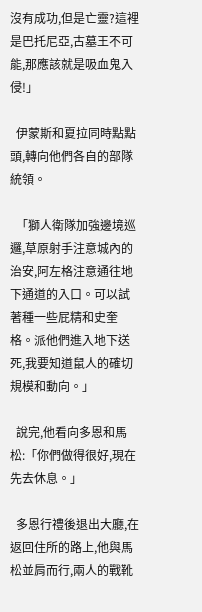沒有成功,但是亡靈?這裡是巴托尼亞,古墓王不可能,那應該就是吸血鬼入侵!」

  伊蒙斯和夏拉同時點點頭,轉向他們各自的部隊統領。

  「獅人衛隊加強邊境巡邏,草原射手注意城內的治安,阿左格注意通往地下通道的入口。可以試著種一些屁精和史奎格。派他們進入地下送死,我要知道鼠人的確切規模和動向。」

  說完,他看向多恩和馬松:「你們做得很好,現在先去休息。」

  多恩行禮後退出大廳,在返回住所的路上,他與馬松並肩而行,兩人的戰靴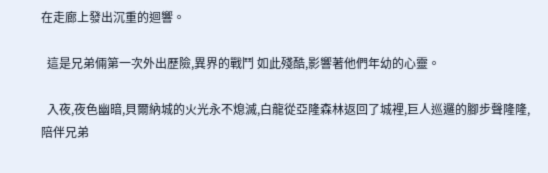在走廊上發出沉重的迴響。

  這是兄弟倆第一次外出歷險,異界的戰鬥 如此殘酷,影響著他們年幼的心靈。

  入夜,夜色幽暗,貝爾納城的火光永不熄滅,白龍從亞隆森林返回了城裡,巨人巡邏的腳步聲隆隆,陪伴兄弟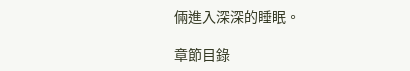倆進入深深的睡眠。

章節目錄